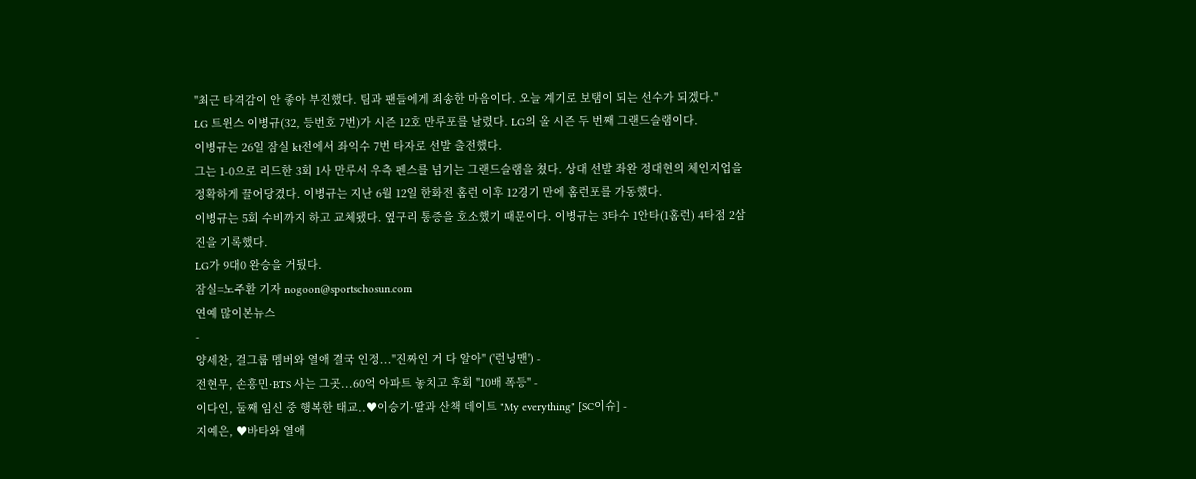"최근 타격감이 안 좋아 부진했다. 팀과 팬들에게 죄송한 마음이다. 오늘 계기로 보탬이 되는 선수가 되겠다."
LG 트윈스 이병규(32, 등번호 7번)가 시즌 12호 만루포를 날렸다. LG의 올 시즌 두 번째 그랜드슬램이다.
이병규는 26일 잠실 kt전에서 좌익수 7번 타자로 선발 출전했다.
그는 1-0으로 리드한 3회 1사 만루서 우측 펜스를 넘기는 그랜드슬램을 쳤다. 상대 선발 좌완 정대현의 체인지업을 정확하게 끌어당겼다. 이병규는 지난 6월 12일 한화전 홈런 이후 12경기 만에 홈런포를 가동했다.
이병규는 5회 수비까지 하고 교체됐다. 옆구리 통증을 호소했기 때문이다. 이병규는 3타수 1안타(1홈런) 4타점 2삼진을 기록했다.
LG가 9대0 완승을 거뒀다.
잠실=노주환 기자 nogoon@sportschosun.com
연예 많이본뉴스
-
양세찬, 걸그룹 멤버와 열애 결국 인정..."진짜인 거 다 알아" ('런닝맨') -
전현무, 손흥민·BTS 사는 그곳...60억 아파트 놓치고 후회 "10배 폭등" -
이다인, 둘째 임신 중 행복한 태교..♥이승기·딸과 산책 데이트 "My everything" [SC이슈] -
지예은, ♥바타와 열애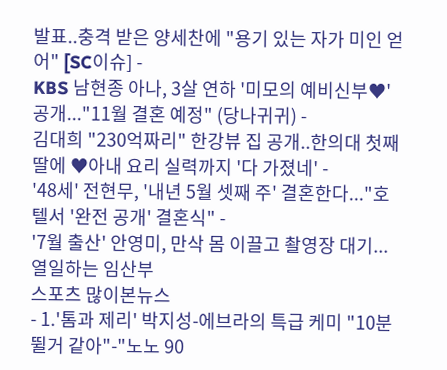발표..충격 받은 양세찬에 "용기 있는 자가 미인 얻어" [SC이슈] -
KBS 남현종 아나, 3살 연하 '미모의 예비신부♥' 공개..."11월 결혼 예정" (당나귀귀) -
김대희 "230억짜리" 한강뷰 집 공개..한의대 첫째 딸에 ♥아내 요리 실력까지 '다 가졌네' -
'48세' 전현무, '내년 5월 셋째 주' 결혼한다..."호텔서 '완전 공개' 결혼식" -
'7월 출산' 안영미, 만삭 몸 이끌고 촬영장 대기...열일하는 임산부
스포츠 많이본뉴스
- 1.'톰과 제리' 박지성-에브라의 특급 케미 "10분 뛸거 같아"-"노노 90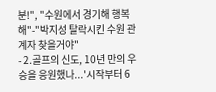분!", "수원에서 경기해 행복해"-"박지성 탈락시킨 수원 관계자 찾을거야"
- 2.골프의 신도, 10년 만의 우승을 응원했나...'시작부터 6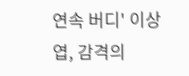연속 버디' 이상엽, 감격의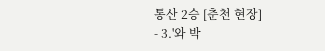통산 2승 [춘천 현장]
- 3.'와 박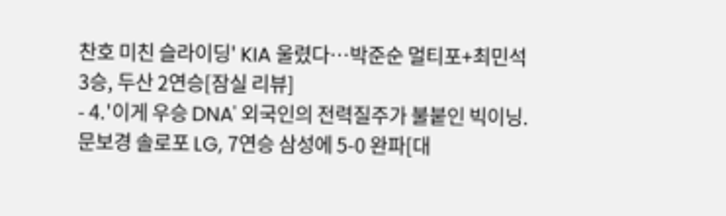찬호 미친 슬라이딩' KIA 울렸다…박준순 멀티포+최민석 3승, 두산 2연승[잠실 리뷰]
- 4.'이게 우승 DNA' 외국인의 전력질주가 불붙인 빅이닝. 문보경 솔로포 LG, 7연승 삼성에 5-0 완파[대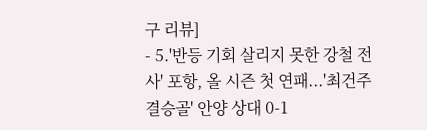구 리뷰]
- 5.'반등 기회 살리지 못한 강철 전사' 포항, 올 시즌 첫 연패...'최건주 결승골' 안양 상대 0-1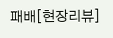패배[현장리뷰]